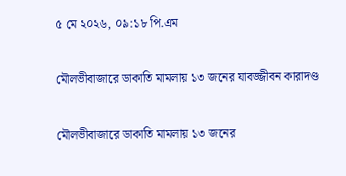৫ মে ২০২৬, ০৯:১৮ পি.এম

মৌলভীবাজারে ডাকাতি মামলায় ১৩ জনের যাবজ্জীবন কারাদণ্ড

মৌলভীবাজারে ডাকাতি মামলায় ১৩ জনের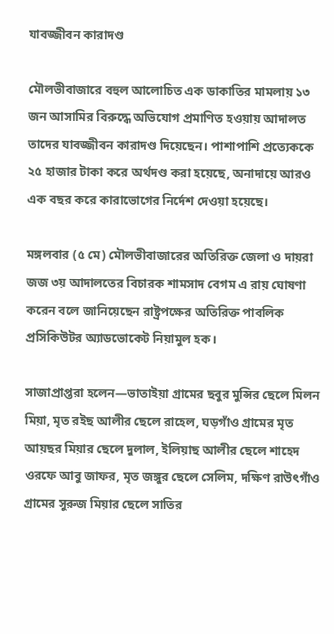যাবজ্জীবন কারাদণ্ড

মৌলভীবাজারে বহুল আলোচিত এক ডাকাতির মামলায় ১৩ জন আসামির বিরুদ্ধে অভিযোগ প্রমাণিত হওয়ায় আদালত তাদের যাবজ্জীবন কারাদণ্ড দিয়েছেন। পাশাপাশি প্রত্যেককে ২৫ হাজার টাকা করে অর্থদণ্ড করা হয়েছে, অনাদায়ে আরও এক বছর করে কারাভোগের নির্দেশ দেওয়া হয়েছে।

মঙ্গলবার (৫ মে) মৌলভীবাজারের অতিরিক্ত জেলা ও দায়রা জজ ৩য় আদালতের বিচারক শামসাদ বেগম এ রায় ঘোষণা করেন বলে জানিয়েছেন রাষ্ট্রপক্ষের অতিরিক্ত পাবলিক প্রসিকিউটর অ্যাডভোকেট নিয়ামুল হক।

সাজাপ্রাপ্তরা হলেন—ভাতাইয়া গ্রামের ছবুর মুন্সির ছেলে মিলন মিয়া, মৃত রইছ আলীর ছেলে রাহেল, ঘড়গাঁও গ্রামের মৃত আয়ছর মিয়ার ছেলে দুলাল, ইলিয়াছ আলীর ছেলে শাহেদ ওরফে আবু জাফর, মৃত জঙ্গুর ছেলে সেলিম, দক্ষিণ রাউৎগাঁও গ্রামের সুরুজ মিয়ার ছেলে সাতির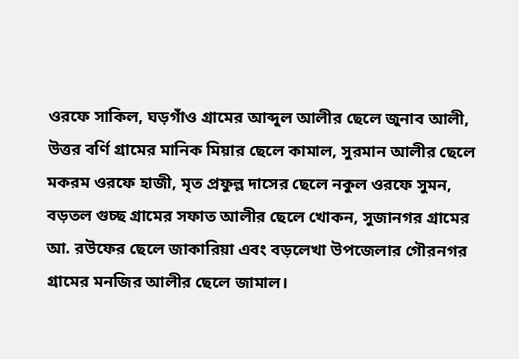ওরফে সাকিল, ঘড়গাঁও গ্রামের আব্দুল আলীর ছেলে জুনাব আলী, উত্তর বর্ণি গ্রামের মানিক মিয়ার ছেলে কামাল, সুরমান আলীর ছেলে মকরম ওরফে হাজী, মৃত প্রফুল্ল দাসের ছেলে নকুল ওরফে সুমন, বড়তল গুচ্ছ গ্রামের সফাত আলীর ছেলে খোকন, সুজানগর গ্রামের আ. রউফের ছেলে জাকারিয়া এবং বড়লেখা উপজেলার গৌরনগর গ্রামের মনজির আলীর ছেলে জামাল।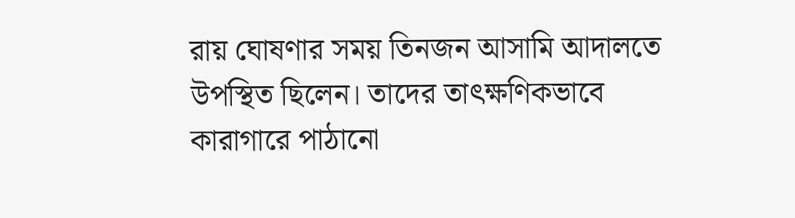রায় ঘোষণার সময় তিনজন আসামি আদালতে উপস্থিত ছিলেন। তাদের তাৎক্ষণিকভাবে কারাগারে পাঠানো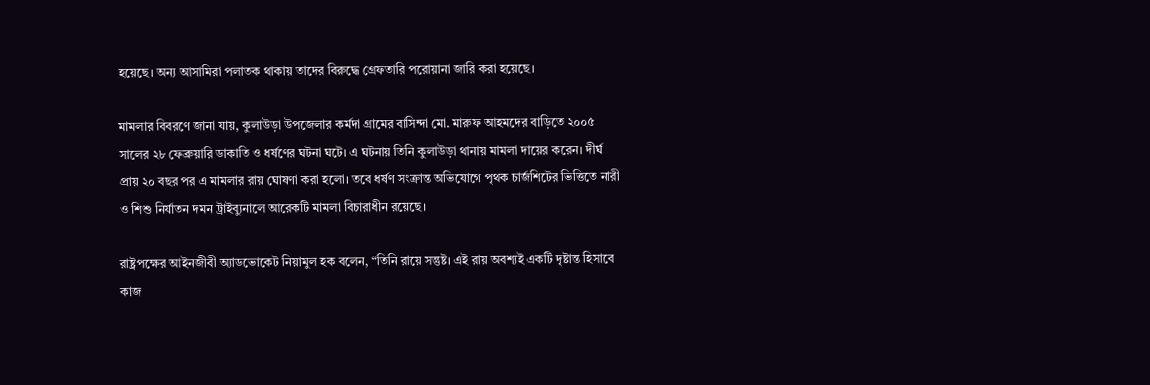হয়েছে। অন্য আসামিরা পলাতক থাকায় তাদের বিরুদ্ধে গ্রেফতারি পরোয়ানা জারি করা হয়েছে।

মামলার বিবরণে জানা যায়, কুলাউড়া উপজেলার কর্মদা গ্রামের বাসিন্দা মো. মারুফ আহমদের বাড়িতে ২০০৫ সালের ২৮ ফেব্রুয়ারি ডাকাতি ও ধর্ষণের ঘটনা ঘটে। এ ঘটনায় তিনি কুলাউড়া থানায় মামলা দায়ের করেন। দীর্ঘ প্রায় ২০ বছর পর এ মামলার রায় ঘোষণা করা হলো। তবে ধর্ষণ সংক্রান্ত অভিযোগে পৃথক চার্জশিটের ভিত্তিতে নারী ও শিশু নির্যাতন দমন ট্রাইব্যুনালে আরেকটি মামলা বিচারাধীন রয়েছে।

রাষ্ট্রপক্ষের আইনজীবী অ্যাডভোকেট নিয়ামুল হক বলেন, “তিনি রায়ে সন্তুষ্ট। এই রায় অবশ্যই একটি দৃষ্টান্ত হিসাবে কাজ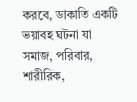করবে, ডাকাতি একটি ভয়াবহ ঘটনা যা সমাজ, পরিবার, শারীরিক,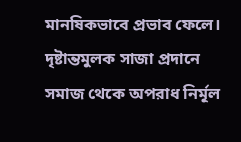মানষিকভাবে প্রভাব ফেলে। দৃষ্টান্তমুলক সাজা প্রদানে সমাজ থেকে অপরাধ নির্মূল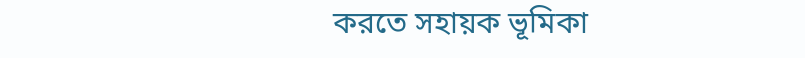করতে সহায়ক ভূমিকা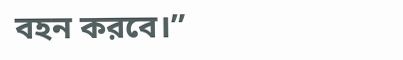বহন করবে।”